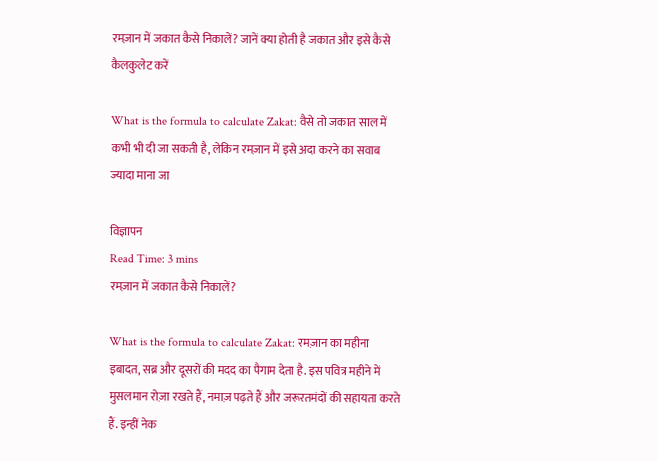रमज़ान में जकात कैसे निकालें? जानें क्या होती है जकात और इसे कैसे कैलकुलेट करें

What is the formula to calculate Zakat: वैसे तो जकात साल में कभी भी दी जा सकती है, लेकिन रमज़ान में इसे अदा करने का सवाब ज्यादा माना जा

विज्ञापन
Read Time: 3 mins
रमज़ान में जकात कैसे निकालें?

What is the formula to calculate Zakat: रमज़ान का महीना इबादत, सब्र और दूसरों की मदद का पैगाम देता है. इस पवित्र महीने में मुसलमान रोज़ा रखते हैं, नमाज़ पढ़ते हैं और जरूरतमंदों की सहायता करते हैं. इन्हीं नेक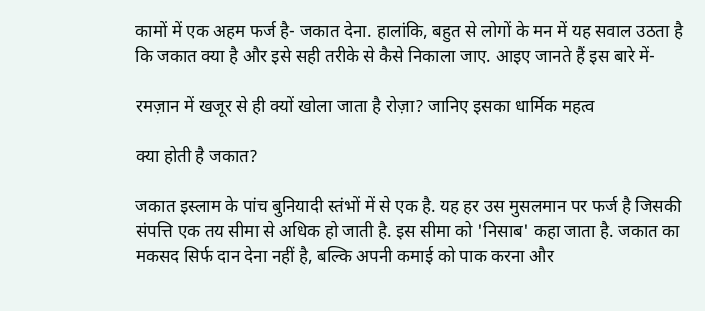कामों में एक अहम फर्ज है- जकात देना. हालांकि, बहुत से लोगों के मन में यह सवाल उठता है कि जकात क्या है और इसे सही तरीके से कैसे निकाला जाए. आइए जानते हैं इस बारे में-

रमज़ान में खजूर से ही क्यों खोला जाता है रोज़ा? जानिए इसका धार्मिक महत्व

क्या होती है जकात?

जकात इस्लाम के पांच बुनियादी स्तंभों में से एक है. यह हर उस मुसलमान पर फर्ज है जिसकी संपत्ति एक तय सीमा से अधिक हो जाती है. इस सीमा को 'निसाब' कहा जाता है. जकात का मकसद सिर्फ दान देना नहीं है, बल्कि अपनी कमाई को पाक करना और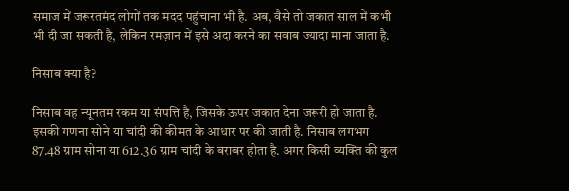समाज में जरूरतमंद लोगों तक मदद पहुंचाना भी है. अब, वैसे तो जकात साल में कभी भी दी जा सकती है, लेकिन रमज़ान में इसे अदा करने का सवाब ज्यादा माना जाता है.

निसाब क्या है?

निसाब वह न्यूनतम रकम या संपत्ति है, जिसके ऊपर जकात देना जरूरी हो जाता है. इसकी गणना सोने या चांदी की कीमत के आधार पर की जाती है. निसाब लगभग 87.48 ग्राम सोना या 612.36 ग्राम चांदी के बराबर होता है. अगर किसी व्यक्ति की कुल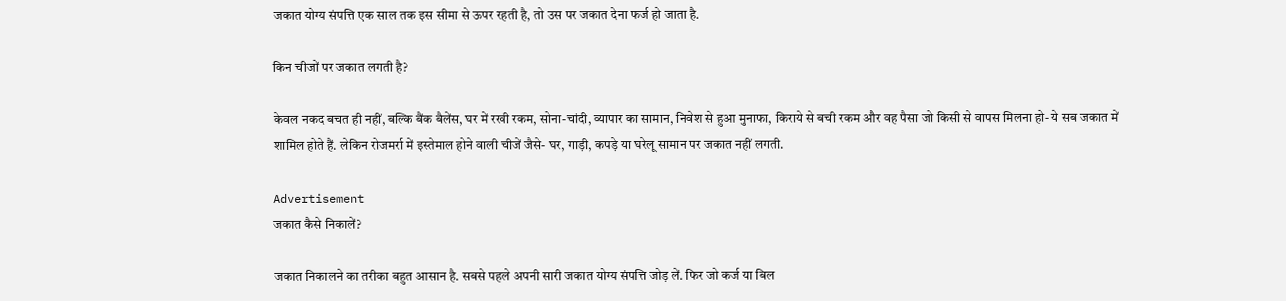जकात योग्य संपत्ति एक साल तक इस सीमा से ऊपर रहती है, तो उस पर जकात देना फर्ज हो जाता है.

किन चीजों पर जकात लगती है?

केवल नकद बचत ही नहीं, बल्कि बैंक बैलेंस, घर में रखी रकम, सोना-चांदी, व्यापार का सामान, निवेश से हुआ मुनाफा, किराये से बची रकम और वह पैसा जो किसी से वापस मिलना हो- ये सब जकात में शामिल होते हैं. लेकिन रोजमर्रा में इस्तेमाल होने वाली चीजें जैसे- घर, गाड़ी, कपड़े या घरेलू सामान पर जकात नहीं लगती.

Advertisement
जकात कैसे निकालें?

जकात निकालने का तरीका बहुत आसान है. सबसे पहले अपनी सारी जकात योग्य संपत्ति जोड़ लें. फिर जो कर्ज या बिल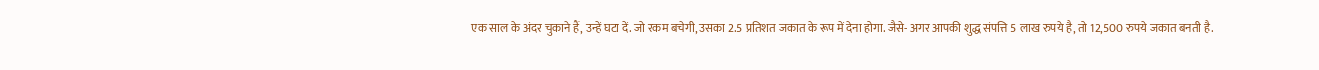एक साल के अंदर चुकाने हैं, उन्हें घटा दें. जो रकम बचेगी, उसका 2.5 प्रतिशत जकात के रूप में देना होगा. जैसे- अगर आपकी शुद्ध संपत्ति 5 लाख रुपये है, तो 12,500 रुपये जकात बनती है.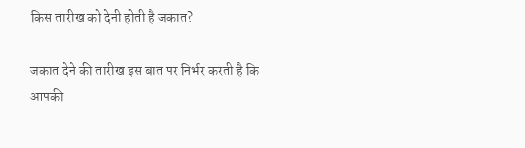किस तारीख को देनी होती है जकात?

जकात देने की तारीख इस बात पर निर्भर करती है कि आपकी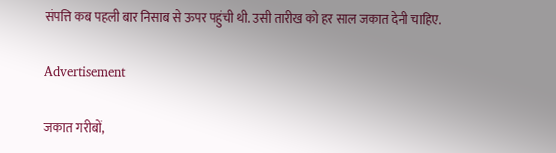संपत्ति कब पहली बार निसाब से ऊपर पहुंची थी. उसी तारीख को हर साल जकात देनी चाहिए.

Advertisement

जकात गरीबों,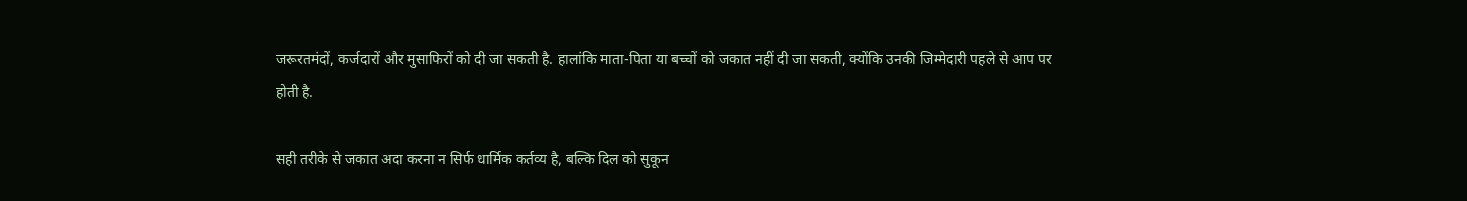जरूरतमंदों, कर्जदारों और मुसाफिरों को दी जा सकती है. हालांकि माता-पिता या बच्चों को जकात नहीं दी जा सकती, क्योंकि उनकी जिम्मेदारी पहले से आप पर होती है.

सही तरीके से जकात अदा करना न सिर्फ धार्मिक कर्तव्य है, बल्कि दिल को सुकून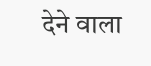देने वाला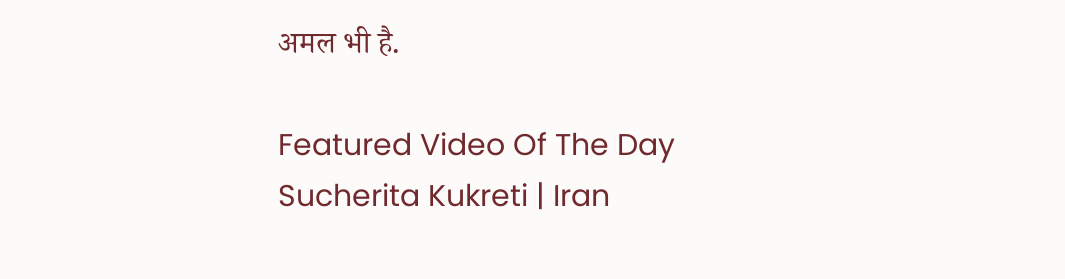अमल भी है.

Featured Video Of The Day
Sucherita Kukreti | Iran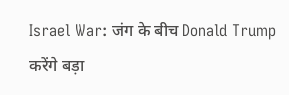Israel War: जंग के बीच Donald Trump करेंगे बड़ा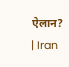ऐलान? | Iran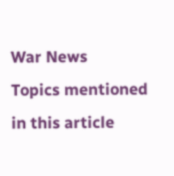War News
Topics mentioned in this article